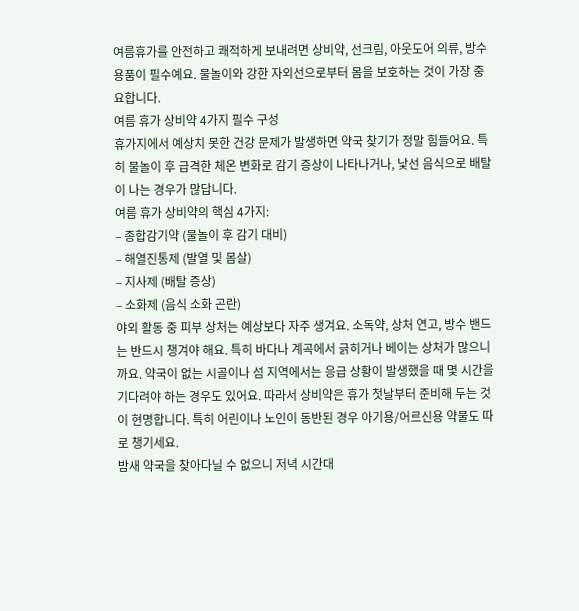여름휴가를 안전하고 쾌적하게 보내려면 상비약, 선크림, 아웃도어 의류, 방수 용품이 필수예요. 물놀이와 강한 자외선으로부터 몸을 보호하는 것이 가장 중요합니다.
여름 휴가 상비약 4가지 필수 구성
휴가지에서 예상치 못한 건강 문제가 발생하면 약국 찾기가 정말 힘들어요. 특히 물놀이 후 급격한 체온 변화로 감기 증상이 나타나거나, 낯선 음식으로 배탈이 나는 경우가 많답니다.
여름 휴가 상비약의 핵심 4가지:
– 종합감기약 (물놀이 후 감기 대비)
– 해열진통제 (발열 및 몸살)
– 지사제 (배탈 증상)
– 소화제 (음식 소화 곤란)
야외 활동 중 피부 상처는 예상보다 자주 생겨요. 소독약, 상처 연고, 방수 밴드는 반드시 챙겨야 해요. 특히 바다나 계곡에서 긁히거나 베이는 상처가 많으니까요. 약국이 없는 시골이나 섬 지역에서는 응급 상황이 발생했을 때 몇 시간을 기다려야 하는 경우도 있어요. 따라서 상비약은 휴가 첫날부터 준비해 두는 것이 현명합니다. 특히 어린이나 노인이 동반된 경우 아기용/어르신용 약물도 따로 챙기세요.
밤새 약국을 찾아다닐 수 없으니 저녁 시간대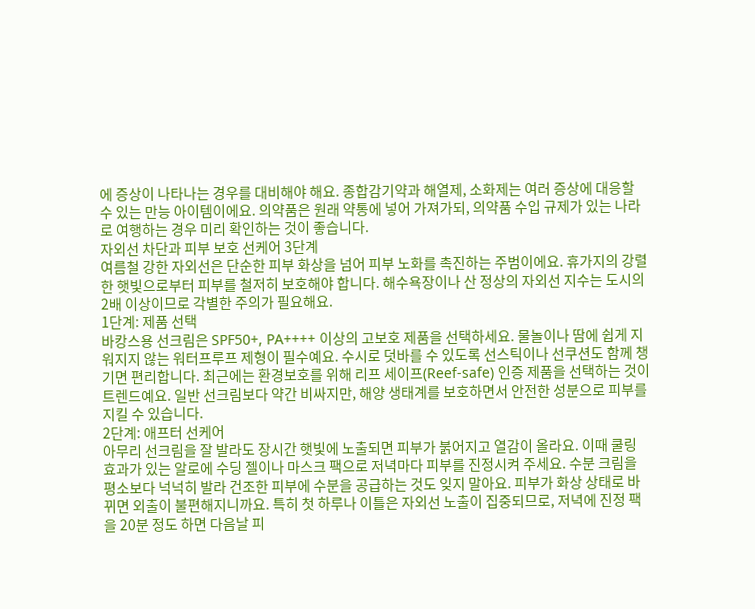에 증상이 나타나는 경우를 대비해야 해요. 종합감기약과 해열제, 소화제는 여러 증상에 대응할 수 있는 만능 아이템이에요. 의약품은 원래 약통에 넣어 가져가되, 의약품 수입 규제가 있는 나라로 여행하는 경우 미리 확인하는 것이 좋습니다.
자외선 차단과 피부 보호 선케어 3단계
여름철 강한 자외선은 단순한 피부 화상을 넘어 피부 노화를 촉진하는 주범이에요. 휴가지의 강렬한 햇빛으로부터 피부를 철저히 보호해야 합니다. 해수욕장이나 산 정상의 자외선 지수는 도시의 2배 이상이므로 각별한 주의가 필요해요.
1단계: 제품 선택
바캉스용 선크림은 SPF50+, PA++++ 이상의 고보호 제품을 선택하세요. 물놀이나 땀에 쉽게 지워지지 않는 워터프루프 제형이 필수예요. 수시로 덧바를 수 있도록 선스틱이나 선쿠션도 함께 챙기면 편리합니다. 최근에는 환경보호를 위해 리프 세이프(Reef-safe) 인증 제품을 선택하는 것이 트렌드예요. 일반 선크림보다 약간 비싸지만, 해양 생태계를 보호하면서 안전한 성분으로 피부를 지킬 수 있습니다.
2단계: 애프터 선케어
아무리 선크림을 잘 발라도 장시간 햇빛에 노출되면 피부가 붉어지고 열감이 올라요. 이때 쿨링 효과가 있는 알로에 수딩 젤이나 마스크 팩으로 저녁마다 피부를 진정시켜 주세요. 수분 크림을 평소보다 넉넉히 발라 건조한 피부에 수분을 공급하는 것도 잊지 말아요. 피부가 화상 상태로 바뀌면 외출이 불편해지니까요. 특히 첫 하루나 이틀은 자외선 노출이 집중되므로, 저녁에 진정 팩을 20분 정도 하면 다음날 피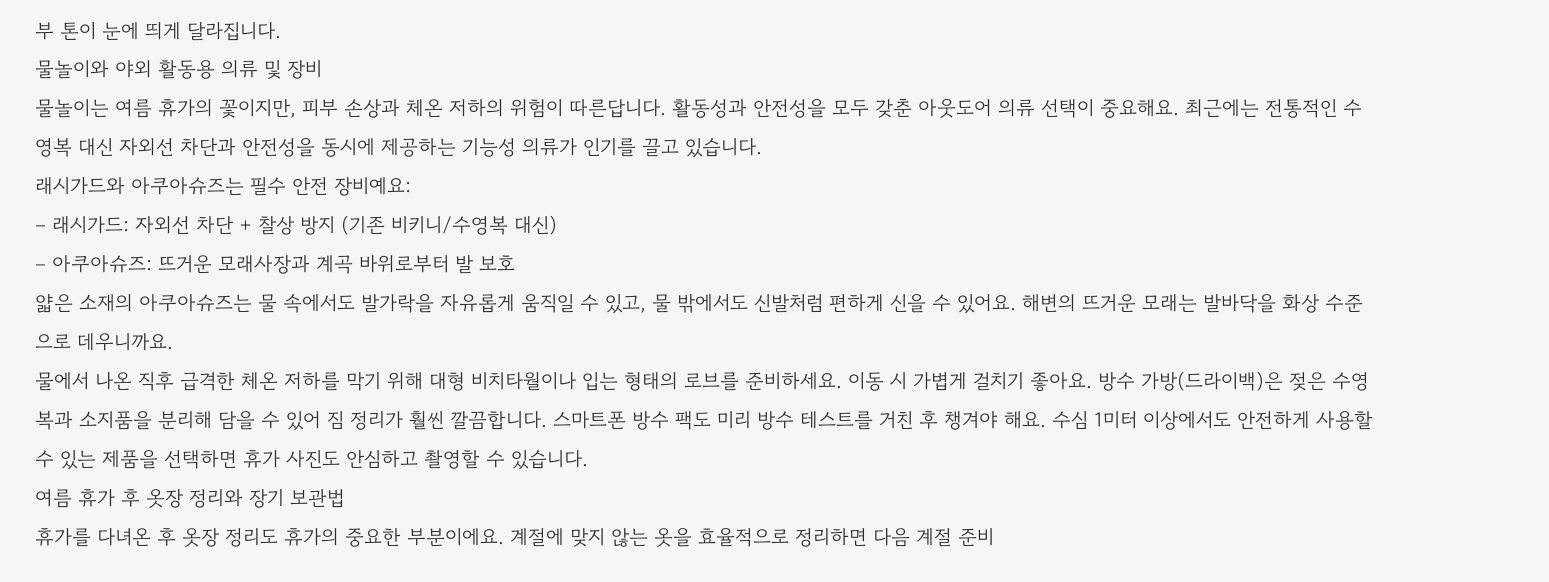부 톤이 눈에 띄게 달라집니다.
물놀이와 야외 활동용 의류 및 장비
물놀이는 여름 휴가의 꽃이지만, 피부 손상과 체온 저하의 위험이 따른답니다. 활동성과 안전성을 모두 갖춘 아웃도어 의류 선택이 중요해요. 최근에는 전통적인 수영복 대신 자외선 차단과 안전성을 동시에 제공하는 기능성 의류가 인기를 끌고 있습니다.
래시가드와 아쿠아슈즈는 필수 안전 장비예요:
– 래시가드: 자외선 차단 + 찰상 방지 (기존 비키니/수영복 대신)
– 아쿠아슈즈: 뜨거운 모래사장과 계곡 바위로부터 발 보호
얇은 소재의 아쿠아슈즈는 물 속에서도 발가락을 자유롭게 움직일 수 있고, 물 밖에서도 신발처럼 편하게 신을 수 있어요. 해변의 뜨거운 모래는 발바닥을 화상 수준으로 데우니까요.
물에서 나온 직후 급격한 체온 저하를 막기 위해 대형 비치타월이나 입는 형태의 로브를 준비하세요. 이동 시 가볍게 걸치기 좋아요. 방수 가방(드라이백)은 젖은 수영복과 소지품을 분리해 담을 수 있어 짐 정리가 훨씬 깔끔합니다. 스마트폰 방수 팩도 미리 방수 테스트를 거친 후 챙겨야 해요. 수심 1미터 이상에서도 안전하게 사용할 수 있는 제품을 선택하면 휴가 사진도 안심하고 촬영할 수 있습니다.
여름 휴가 후 옷장 정리와 장기 보관법
휴가를 다녀온 후 옷장 정리도 휴가의 중요한 부분이에요. 계절에 맞지 않는 옷을 효율적으로 정리하면 다음 계절 준비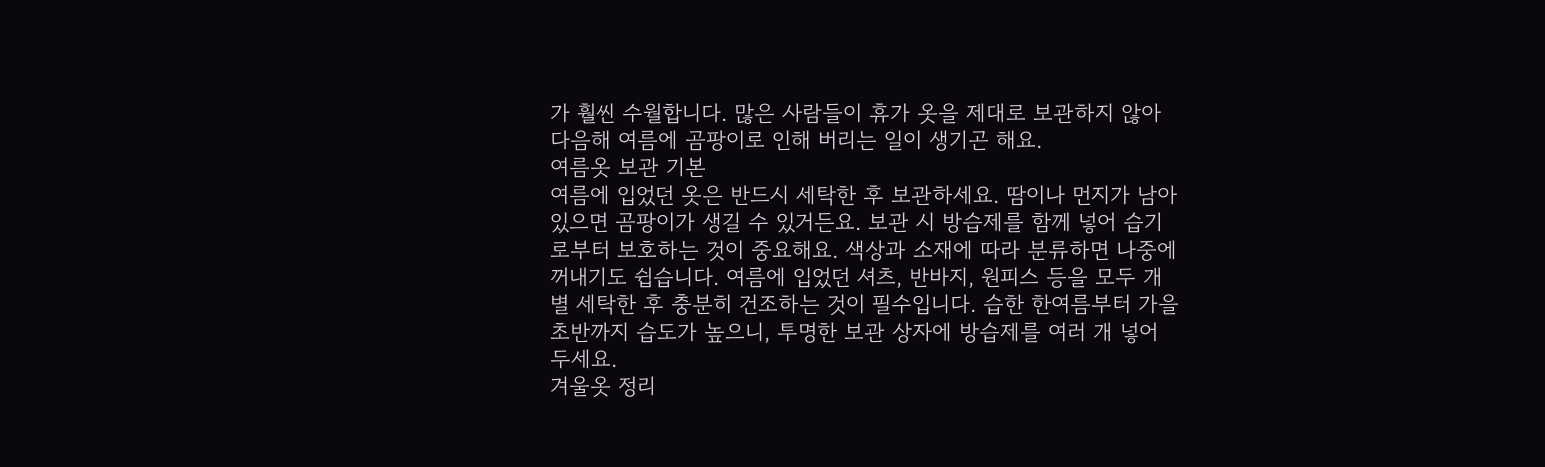가 훨씬 수월합니다. 많은 사람들이 휴가 옷을 제대로 보관하지 않아 다음해 여름에 곰팡이로 인해 버리는 일이 생기곤 해요.
여름옷 보관 기본
여름에 입었던 옷은 반드시 세탁한 후 보관하세요. 땀이나 먼지가 남아 있으면 곰팡이가 생길 수 있거든요. 보관 시 방습제를 함께 넣어 습기로부터 보호하는 것이 중요해요. 색상과 소재에 따라 분류하면 나중에 꺼내기도 쉽습니다. 여름에 입었던 셔츠, 반바지, 원피스 등을 모두 개별 세탁한 후 충분히 건조하는 것이 필수입니다. 습한 한여름부터 가을 초반까지 습도가 높으니, 투명한 보관 상자에 방습제를 여러 개 넣어 두세요.
겨울옷 정리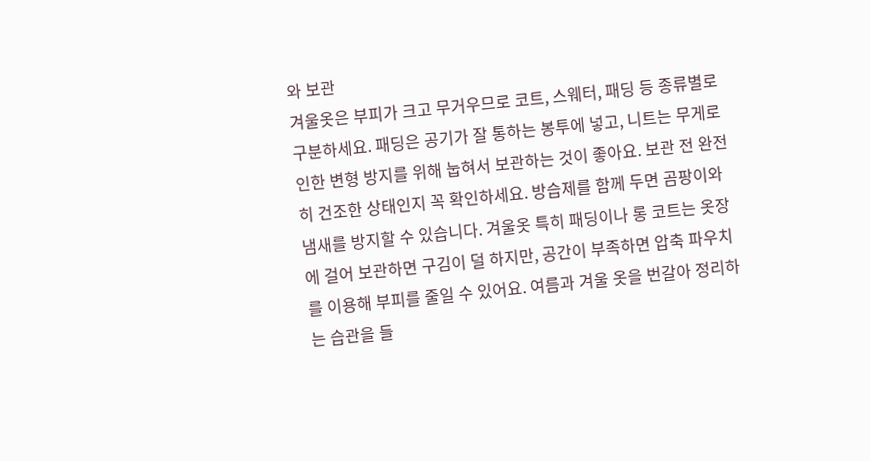와 보관
겨울옷은 부피가 크고 무거우므로 코트, 스웨터, 패딩 등 종류별로 구분하세요. 패딩은 공기가 잘 통하는 봉투에 넣고, 니트는 무게로 인한 변형 방지를 위해 눕혀서 보관하는 것이 좋아요. 보관 전 완전히 건조한 상태인지 꼭 확인하세요. 방습제를 함께 두면 곰팡이와 냄새를 방지할 수 있습니다. 겨울옷 특히 패딩이나 롱 코트는 옷장에 걸어 보관하면 구김이 덜 하지만, 공간이 부족하면 압축 파우치를 이용해 부피를 줄일 수 있어요. 여름과 겨울 옷을 번갈아 정리하는 습관을 들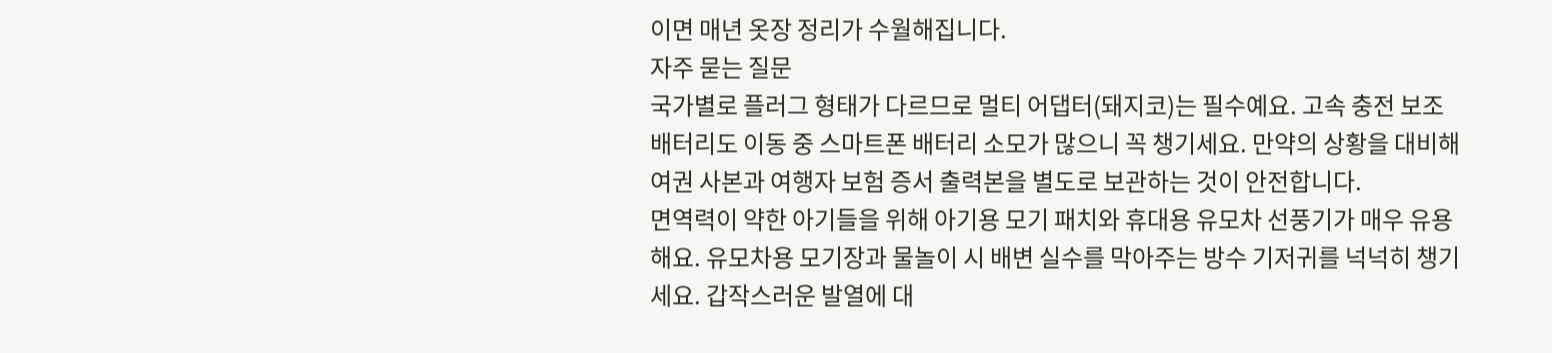이면 매년 옷장 정리가 수월해집니다.
자주 묻는 질문
국가별로 플러그 형태가 다르므로 멀티 어댑터(돼지코)는 필수예요. 고속 충전 보조배터리도 이동 중 스마트폰 배터리 소모가 많으니 꼭 챙기세요. 만약의 상황을 대비해 여권 사본과 여행자 보험 증서 출력본을 별도로 보관하는 것이 안전합니다.
면역력이 약한 아기들을 위해 아기용 모기 패치와 휴대용 유모차 선풍기가 매우 유용해요. 유모차용 모기장과 물놀이 시 배변 실수를 막아주는 방수 기저귀를 넉넉히 챙기세요. 갑작스러운 발열에 대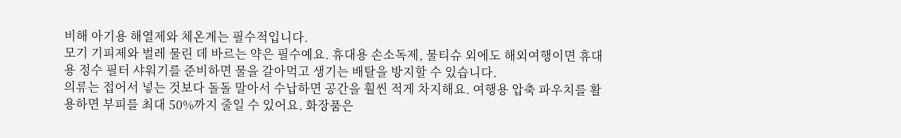비해 아기용 해열제와 체온계는 필수적입니다.
모기 기피제와 벌레 물린 데 바르는 약은 필수예요. 휴대용 손소독제, 물티슈 외에도 해외여행이면 휴대용 정수 필터 샤워기를 준비하면 물을 갈아먹고 생기는 배탈을 방지할 수 있습니다.
의류는 접어서 넣는 것보다 돌돌 말아서 수납하면 공간을 훨씬 적게 차지해요. 여행용 압축 파우치를 활용하면 부피를 최대 50%까지 줄일 수 있어요. 화장품은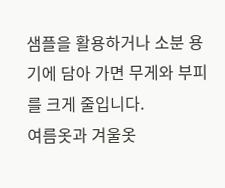샘플을 활용하거나 소분 용기에 담아 가면 무게와 부피를 크게 줄입니다.
여름옷과 겨울옷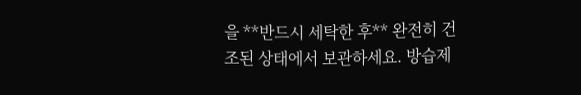을 **반드시 세탁한 후** 완전히 건조된 상태에서 보관하세요. 방습제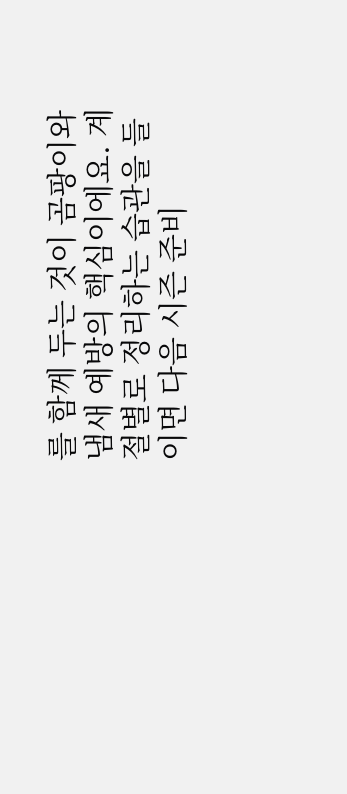를 함께 두는 것이 곰팡이와 냄새 예방의 핵심이에요. 계절별로 정리하는 습관을 들이면 다음 시즌 준비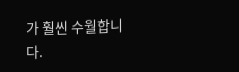가 훨씬 수월합니다.